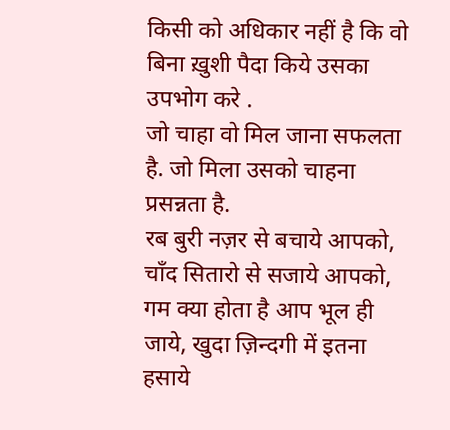किसी को अधिकार नहीं है कि वो बिना ख़ुशी पैदा किये उसका उपभोग करे .
जो चाहा वो मिल जाना सफलता है. जो मिला उसको चाहना प्रसन्नता है.
रब बुरी नज़र से बचाये आपको, चाँद सितारो से सजाये आपको, गम क्या होता है आप भूल ही जाये, खुदा ज़िन्दगी में इतना हसाये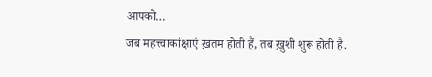आपको…
जब महत्त्वाकांक्षाएं ख़तम होती हैं, तब ख़ुशी शुरू होती है.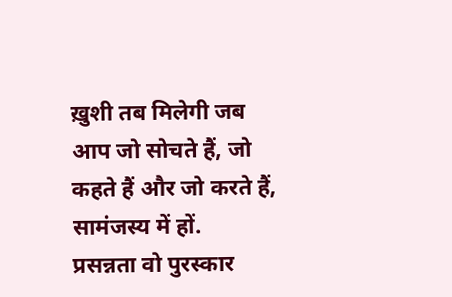ख़ुशी तब मिलेगी जब आप जो सोचते हैं, जो कहते हैं और जो करते हैं, सामंजस्य में हों.
प्रसन्नता वो पुरस्कार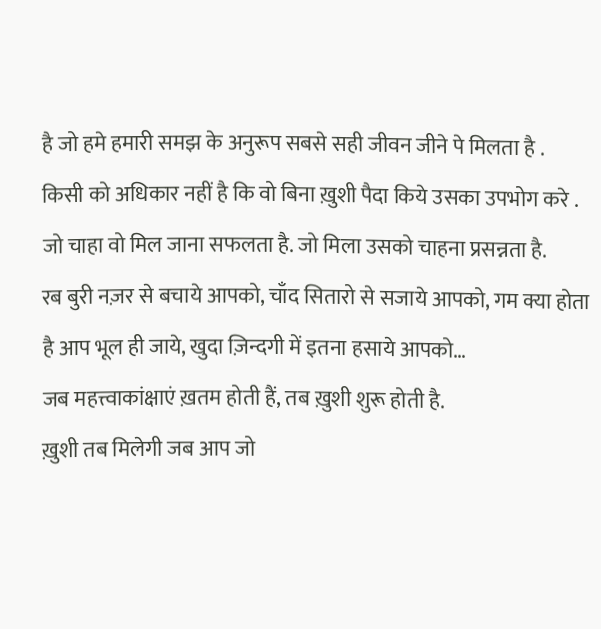है जो हमे हमारी समझ के अनुरूप सबसे सही जीवन जीने पे मिलता है .
किसी को अधिकार नहीं है कि वो बिना ख़ुशी पैदा किये उसका उपभोग करे .
जो चाहा वो मिल जाना सफलता है. जो मिला उसको चाहना प्रसन्नता है.
रब बुरी नज़र से बचाये आपको, चाँद सितारो से सजाये आपको, गम क्या होता है आप भूल ही जाये, खुदा ज़िन्दगी में इतना हसाये आपको…
जब महत्त्वाकांक्षाएं ख़तम होती हैं, तब ख़ुशी शुरू होती है.
ख़ुशी तब मिलेगी जब आप जो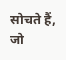सोचते हैं, जो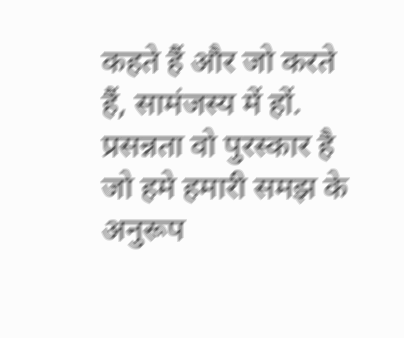कहते हैं और जो करते हैं, सामंजस्य में हों.
प्रसन्नता वो पुरस्कार है जो हमे हमारी समझ के अनुरूप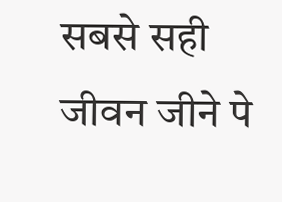सबसे सही जीवन जीने पे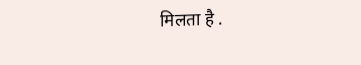मिलता है .